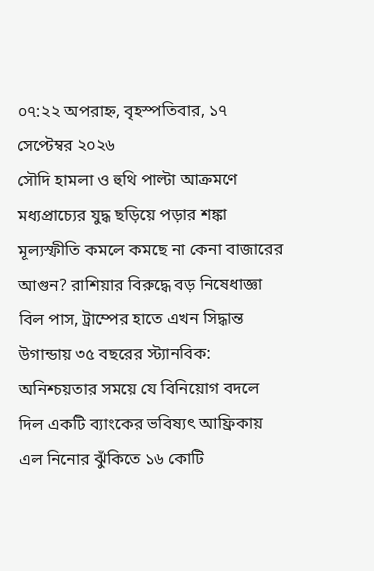০৭:২২ অপরাহ্ন, বৃহস্পতিবার, ১৭ সেপ্টেম্বর ২০২৬
সৌদি হামলা ও হুথি পাল্টা আক্রমণে মধ্যপ্রাচ্যের যুদ্ধ ছড়িয়ে পড়ার শঙ্কা মূল্যস্ফীতি কমলে কমছে না কেনা বাজারের আগুন? রাশিয়ার বিরুদ্ধে বড় নিষেধাজ্ঞা বিল পাস, ট্রাম্পের হাতে এখন সিদ্ধান্ত উগান্ডায় ৩৫ বছরের স্ট্যানবিক: অনিশ্চয়তার সময়ে যে বিনিয়োগ বদলে দিল একটি ব্যাংকের ভবিষ্যৎ আফ্রিকায় এল নিনোর ঝুঁকিতে ১৬ কোটি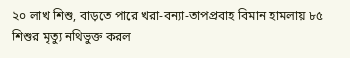২০ লাখ শিশু, বাড়তে পারে খরা-বন্যা-তাপপ্রবাহ বিমান হামলায় ৮৫ শিশুর মৃত্যু নথিভুক্ত করল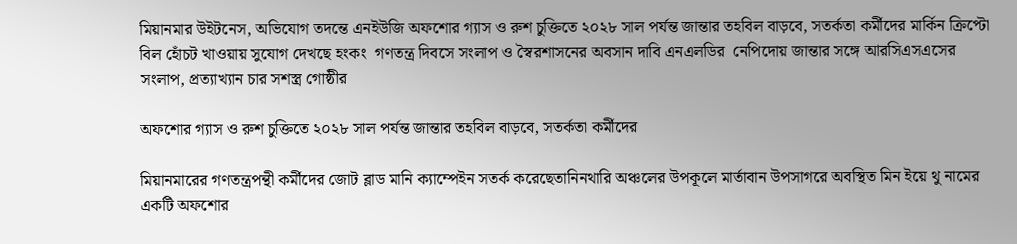মিয়ানমার উইটনেস, অভিযোগ তদন্তে এনইউজি অফশোর গ্যাস ও রুশ চুক্তিতে ২০২৮ সাল পর্যন্ত জান্তার তহবিল বাড়বে, সতর্কতা কর্মীদের মার্কিন ক্রিপ্টো বিল হোঁচট খাওয়ায় সুযোগ দেখছে হংকং  গণতন্ত্র দিবসে সংলাপ ও স্বৈরশাসনের অবসান দাবি এনএলডির  নেপিদোয় জান্তার সঙ্গে আরসিএসএসের সংলাপ, প্রত্যাখ্যান চার সশস্ত্র গোষ্ঠীর

অফশোর গ্যাস ও রুশ চুক্তিতে ২০২৮ সাল পর্যন্ত জান্তার তহবিল বাড়বে, সতর্কতা কর্মীদের

মিয়ানমারের গণতন্ত্রপন্থী কর্মীদের জোট ব্লাড মানি ক্যাম্পেইন সতর্ক করেছেতানিনথারি অঞ্চলের উপকূলে মার্তাবান উপসাগরে অবস্থিত মিন ইয়ে থু নামের একটি অফশোর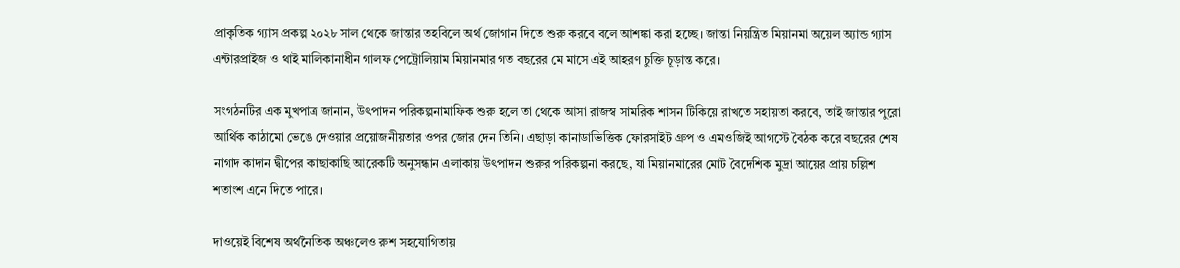প্রাকৃতিক গ্যাস প্রকল্প ২০২৮ সাল থেকে জান্তার তহবিলে অর্থ জোগান দিতে শুরু করবে বলে আশঙ্কা করা হচ্ছে। জান্তা নিয়ন্ত্রিত মিয়ানমা অয়েল অ্যান্ড গ্যাস এন্টারপ্রাইজ ও থাই মালিকানাধীন গালফ পেট্রোলিয়াম মিয়ানমার গত বছরের মে মাসে এই আহরণ চুক্তি চূড়ান্ত করে।

সংগঠনটির এক মুখপাত্র জানান, উৎপাদন পরিকল্পনামাফিক শুরু হলে তা থেকে আসা রাজস্ব সামরিক শাসন টিকিয়ে রাখতে সহায়তা করবে, তাই জান্তার পুরো আর্থিক কাঠামো ভেঙে দেওয়ার প্রয়োজনীয়তার ওপর জোর দেন তিনি। এছাড়া কানাডাভিত্তিক ফোরসাইট গ্রুপ ও এমওজিই আগস্টে বৈঠক করে বছরের শেষ নাগাদ কাদান দ্বীপের কাছাকাছি আরেকটি অনুসন্ধান এলাকায় উৎপাদন শুরুর পরিকল্পনা করছে, যা মিয়ানমারের মোট বৈদেশিক মুদ্রা আয়ের প্রায় চল্লিশ শতাংশ এনে দিতে পারে।

দাওয়েই বিশেষ অর্থনৈতিক অঞ্চলেও রুশ সহযোগিতায়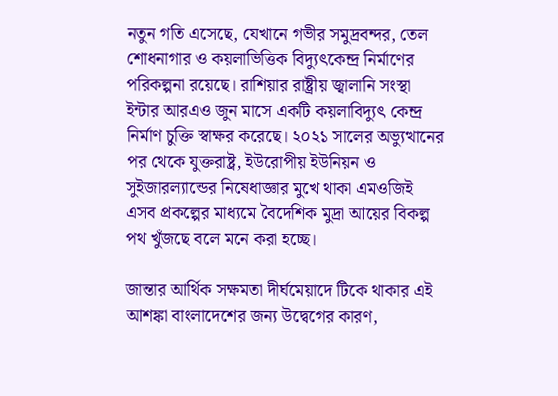নতুন গতি এসেছে, যেখানে গভীর সমুদ্রবন্দর, তেল শোধনাগার ও কয়লাভিত্তিক বিদ্যুৎকেন্দ্র নির্মাণের পরিকল্পনা রয়েছে। রাশিয়ার রাষ্ট্রীয় জ্বালানি সংস্থা ইন্টার আরএও জুন মাসে একটি কয়লাবিদ্যুৎ কেন্দ্র নির্মাণ চুক্তি স্বাক্ষর করেছে। ২০২১ সালের অভ্যুত্থানের পর থেকে যুক্তরাষ্ট্র, ইউরোপীয় ইউনিয়ন ও সুইজারল্যান্ডের নিষেধাজ্ঞার মুখে থাকা এমওজিই এসব প্রকল্পের মাধ্যমে বৈদেশিক মুদ্রা আয়ের বিকল্প পথ খুঁজছে বলে মনে করা হচ্ছে।

জান্তার আর্থিক সক্ষমতা দীর্ঘমেয়াদে টিকে থাকার এই আশঙ্কা বাংলাদেশের জন্য উদ্বেগের কারণ,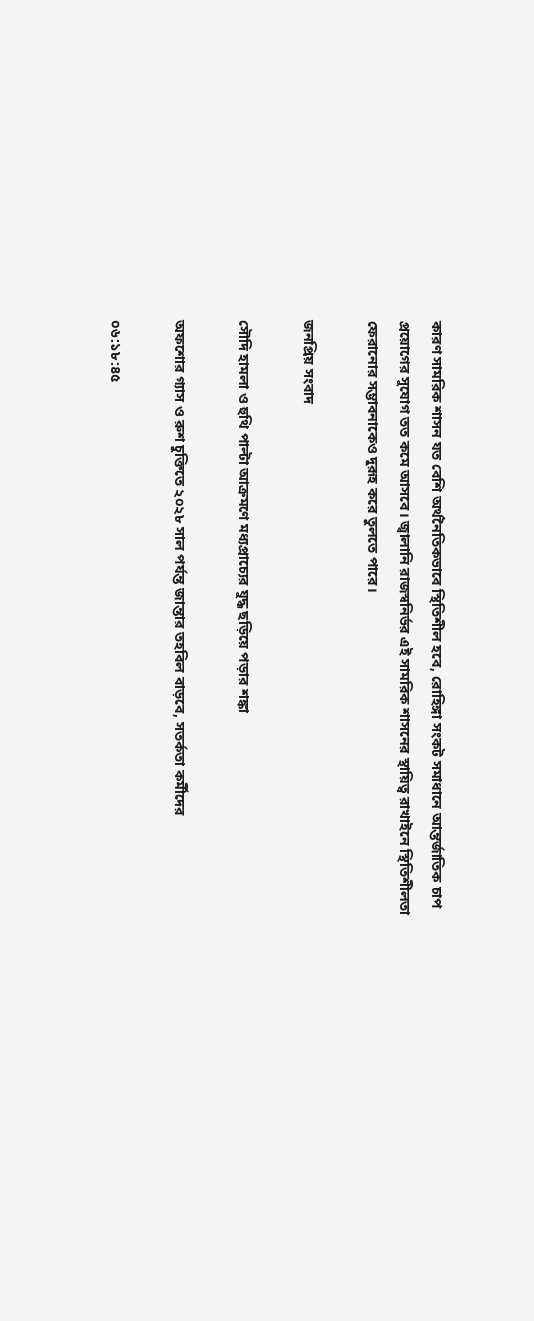কারণ সামরিক শাসন যত বেশি অর্থনৈতিকভাবে স্থিতিশীল হবে, রোহিঙ্গা সংকট সমাধানে আন্তর্জাতিক চাপ প্রয়োগের সুযোগ তত কমে আসবে। জ্বালানি রাজস্বনির্ভর এই সামরিক শাসনের স্থায়িত্ব রাখাইনে স্থিতিশীলতা ফেরানোর সম্ভাবনাকেও দুরূহ করে তুলতে পারে।

জনপ্রিয় সংবাদ

সৌদি হামলা ও হুথি পাল্টা আক্রমণে মধ্যপ্রাচ্যের যুদ্ধ ছড়িয়ে পড়ার শঙ্কা

অফশোর গ্যাস ও রুশ চুক্তিতে ২০২৮ সাল পর্যন্ত জান্তার তহবিল বাড়বে, সতর্কতা কর্মীদের

০৬:১৮:৪৫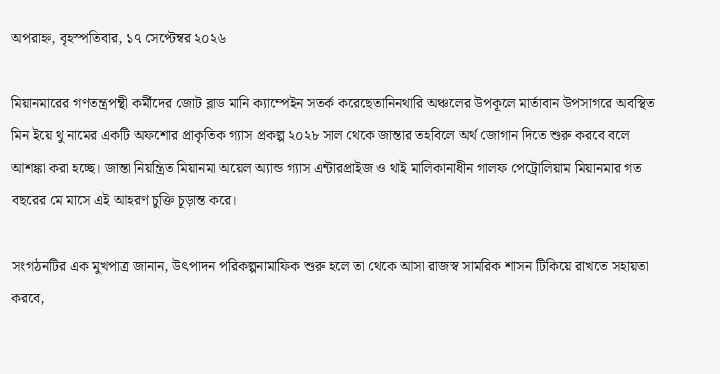অপরাহ্ন, বৃহস্পতিবার, ১৭ সেপ্টেম্বর ২০২৬

মিয়ানমারের গণতন্ত্রপন্থী কর্মীদের জোট ব্লাড মানি ক্যাম্পেইন সতর্ক করেছেতানিনথারি অঞ্চলের উপকূলে মার্তাবান উপসাগরে অবস্থিত মিন ইয়ে থু নামের একটি অফশোর প্রাকৃতিক গ্যাস প্রকল্প ২০২৮ সাল থেকে জান্তার তহবিলে অর্থ জোগান দিতে শুরু করবে বলে আশঙ্কা করা হচ্ছে। জান্তা নিয়ন্ত্রিত মিয়ানমা অয়েল অ্যান্ড গ্যাস এন্টারপ্রাইজ ও থাই মালিকানাধীন গালফ পেট্রোলিয়াম মিয়ানমার গত বছরের মে মাসে এই আহরণ চুক্তি চূড়ান্ত করে।

সংগঠনটির এক মুখপাত্র জানান, উৎপাদন পরিকল্পনামাফিক শুরু হলে তা থেকে আসা রাজস্ব সামরিক শাসন টিকিয়ে রাখতে সহায়তা করবে,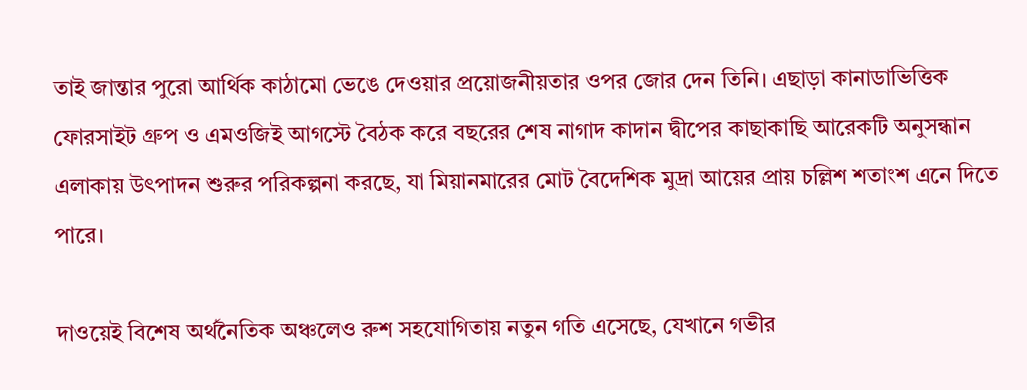তাই জান্তার পুরো আর্থিক কাঠামো ভেঙে দেওয়ার প্রয়োজনীয়তার ওপর জোর দেন তিনি। এছাড়া কানাডাভিত্তিক ফোরসাইট গ্রুপ ও এমওজিই আগস্টে বৈঠক করে বছরের শেষ নাগাদ কাদান দ্বীপের কাছাকাছি আরেকটি অনুসন্ধান এলাকায় উৎপাদন শুরুর পরিকল্পনা করছে, যা মিয়ানমারের মোট বৈদেশিক মুদ্রা আয়ের প্রায় চল্লিশ শতাংশ এনে দিতে পারে।

দাওয়েই বিশেষ অর্থনৈতিক অঞ্চলেও রুশ সহযোগিতায় নতুন গতি এসেছে, যেখানে গভীর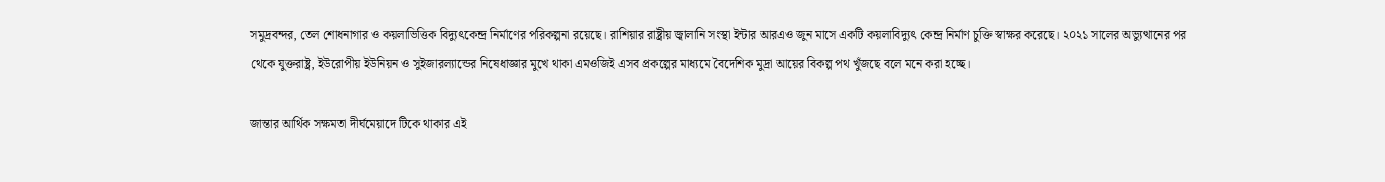সমুদ্রবন্দর, তেল শোধনাগার ও কয়লাভিত্তিক বিদ্যুৎকেন্দ্র নির্মাণের পরিকল্পনা রয়েছে। রাশিয়ার রাষ্ট্রীয় জ্বালানি সংস্থা ইন্টার আরএও জুন মাসে একটি কয়লাবিদ্যুৎ কেন্দ্র নির্মাণ চুক্তি স্বাক্ষর করেছে। ২০২১ সালের অভ্যুত্থানের পর থেকে যুক্তরাষ্ট্র, ইউরোপীয় ইউনিয়ন ও সুইজারল্যান্ডের নিষেধাজ্ঞার মুখে থাকা এমওজিই এসব প্রকল্পের মাধ্যমে বৈদেশিক মুদ্রা আয়ের বিকল্প পথ খুঁজছে বলে মনে করা হচ্ছে।

জান্তার আর্থিক সক্ষমতা দীর্ঘমেয়াদে টিকে থাকার এই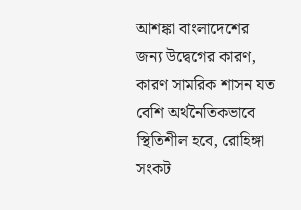আশঙ্কা বাংলাদেশের জন্য উদ্বেগের কারণ, কারণ সামরিক শাসন যত বেশি অর্থনৈতিকভাবে স্থিতিশীল হবে, রোহিঙ্গা সংকট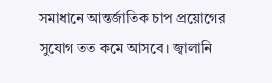সমাধানে আন্তর্জাতিক চাপ প্রয়োগের সুযোগ তত কমে আসবে। জ্বালানি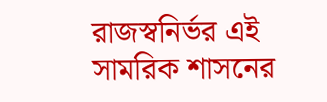রাজস্বনির্ভর এই সামরিক শাসনের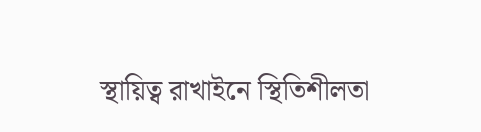স্থায়িত্ব রাখাইনে স্থিতিশীলতা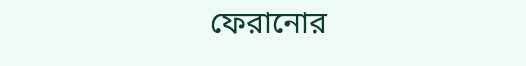ফেরানোর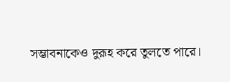সম্ভাবনাকেও দুরূহ করে তুলতে পারে।